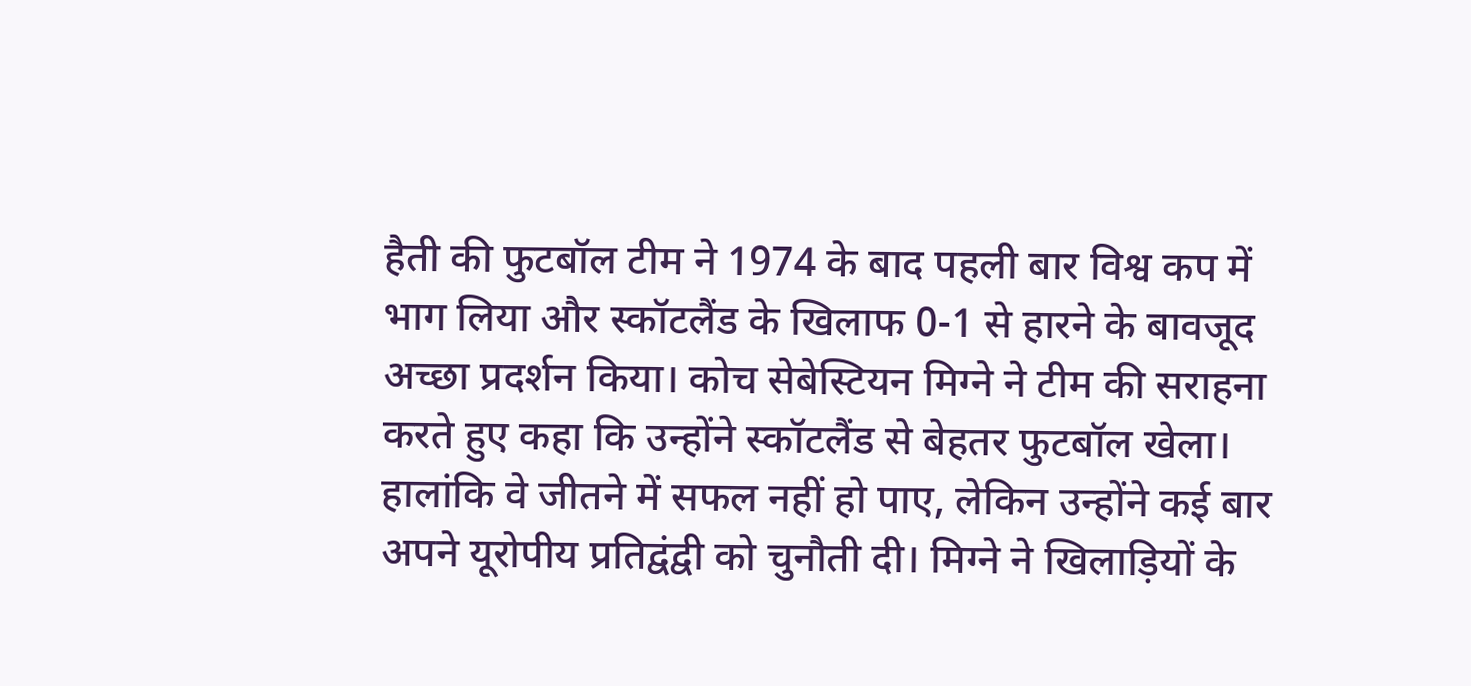हैती की फुटबॉल टीम ने 1974 के बाद पहली बार विश्व कप में भाग लिया और स्कॉटलैंड के खिलाफ 0-1 से हारने के बावजूद अच्छा प्रदर्शन किया। कोच सेबेस्टियन मिग्ने ने टीम की सराहना करते हुए कहा कि उन्होंने स्कॉटलैंड से बेहतर फुटबॉल खेला। हालांकि वे जीतने में सफल नहीं हो पाए, लेकिन उन्होंने कई बार अपने यूरोपीय प्रतिद्वंद्वी को चुनौती दी। मिग्ने ने खिलाड़ियों के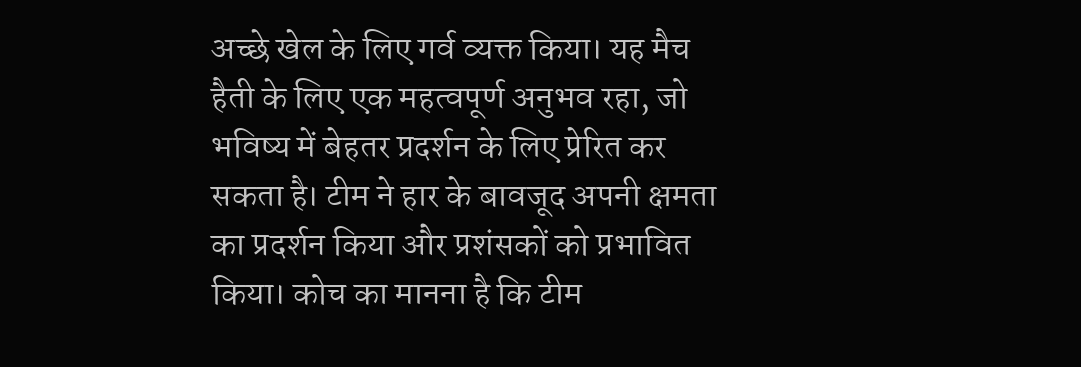अच्छे खेल के लिए गर्व व्यक्त किया। यह मैच हैती के लिए एक महत्वपूर्ण अनुभव रहा, जो भविष्य में बेहतर प्रदर्शन के लिए प्रेरित कर सकता है। टीम ने हार के बावजूद अपनी क्षमता का प्रदर्शन किया और प्रशंसकों को प्रभावित किया। कोच का मानना है कि टीम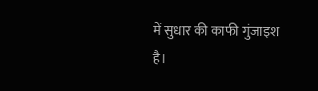में सुधार की काफी गुंजाइश है।